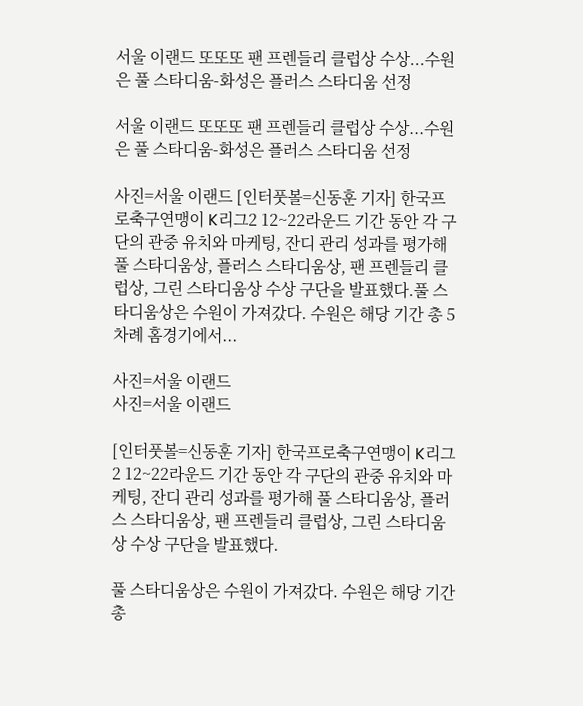서울 이랜드 또또또 팬 프렌들리 클럽상 수상...수원은 풀 스타디움-화성은 플러스 스타디움 선정

서울 이랜드 또또또 팬 프렌들리 클럽상 수상...수원은 풀 스타디움-화성은 플러스 스타디움 선정

사진=서울 이랜드 [인터풋볼=신동훈 기자] 한국프로축구연맹이 K리그2 12~22라운드 기간 동안 각 구단의 관중 유치와 마케팅, 잔디 관리 성과를 평가해 풀 스타디움상, 플러스 스타디움상, 팬 프렌들리 클럽상, 그린 스타디움상 수상 구단을 발표했다.풀 스타디움상은 수원이 가져갔다. 수원은 해당 기간 총 5차례 홈경기에서...

사진=서울 이랜드
사진=서울 이랜드

[인터풋볼=신동훈 기자] 한국프로축구연맹이 K리그2 12~22라운드 기간 동안 각 구단의 관중 유치와 마케팅, 잔디 관리 성과를 평가해 풀 스타디움상, 플러스 스타디움상, 팬 프렌들리 클럽상, 그린 스타디움상 수상 구단을 발표했다.

풀 스타디움상은 수원이 가져갔다. 수원은 해당 기간 총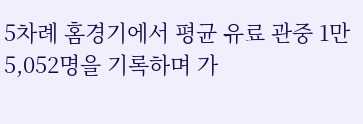5차례 홈경기에서 평균 유료 관중 1만 5,052명을 기록하며 가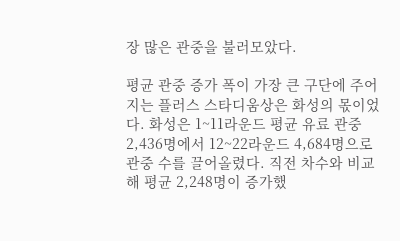장 많은 관중을 불러모았다.

평균 관중 증가 폭이 가장 큰 구단에 주어지는 플러스 스타디움상은 화성의 몫이었다. 화성은 1~11라운드 평균 유료 관중 2,436명에서 12~22라운드 4,684명으로 관중 수를 끌어올렸다. 직전 차수와 비교해 평균 2,248명이 증가했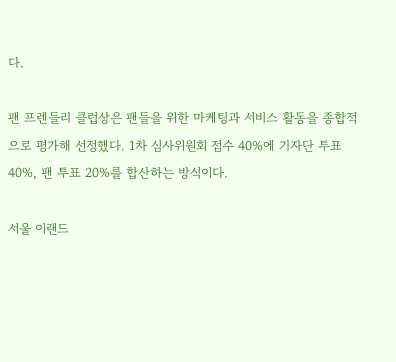다.

팬 프렌들리 클럽상은 팬들을 위한 마케팅과 서비스 활동을 종합적으로 평가해 선정했다. 1차 심사위원회 점수 40%에 기자단 투표 40%, 팬 투표 20%를 합산하는 방식이다.

서울 이랜드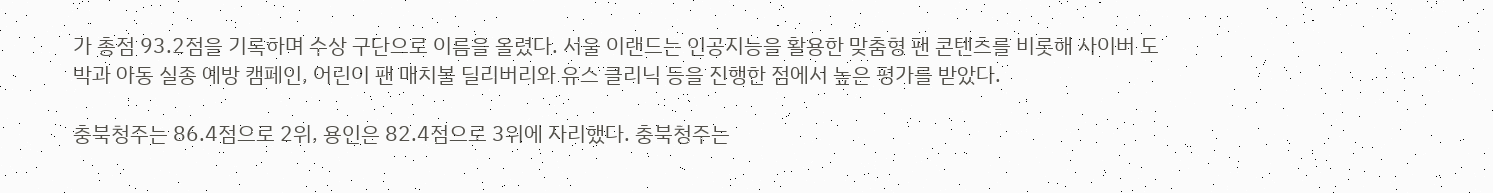가 총점 93.2점을 기록하며 수상 구단으로 이름을 올렸다. 서울 이랜드는 인공지능을 활용한 맞춤형 팬 콘텐츠를 비롯해 사이버 도박과 아동 실종 예방 캠페인, 어린이 팬 매치볼 딜리버리와 유스 클리닉 등을 진행한 점에서 높은 평가를 받았다.

충북청주는 86.4점으로 2위, 용인은 82.4점으로 3위에 자리했다. 충북청주는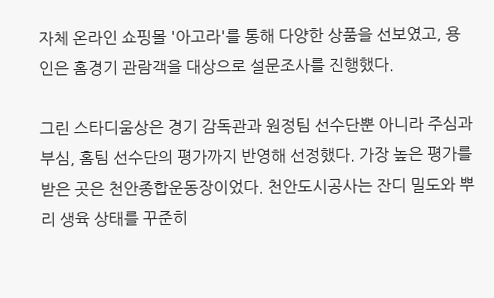자체 온라인 쇼핑몰 '아고라'를 통해 다양한 상품을 선보였고, 용인은 홈경기 관람객을 대상으로 설문조사를 진행했다.

그린 스타디움상은 경기 감독관과 원정팀 선수단뿐 아니라 주심과 부심, 홈팀 선수단의 평가까지 반영해 선정했다. 가장 높은 평가를 받은 곳은 천안종합운동장이었다. 천안도시공사는 잔디 밀도와 뿌리 생육 상태를 꾸준히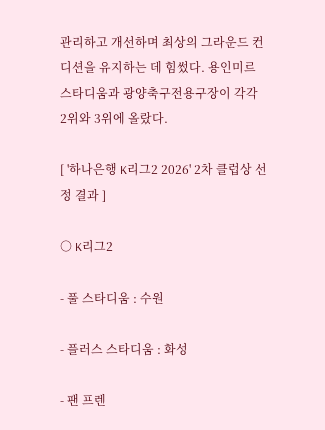관리하고 개선하며 최상의 그라운드 컨디션을 유지하는 데 힘썼다. 용인미르스타디움과 광양축구전용구장이 각각 2위와 3위에 올랐다.

[ '하나은행 K리그2 2026' 2차 클럽상 선정 결과 ]

○ K리그2

- 풀 스타디움 : 수원

- 플러스 스타디움 : 화성

- 팬 프렌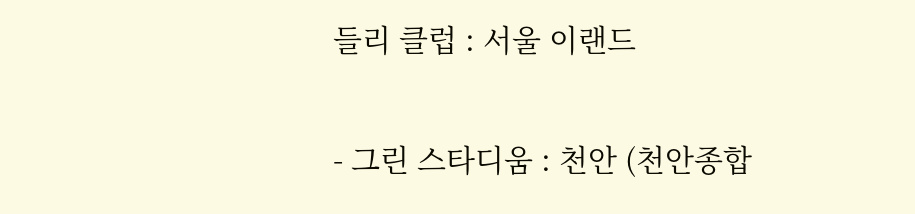들리 클럽 : 서울 이랜드

- 그린 스타디움 : 천안 (천안종합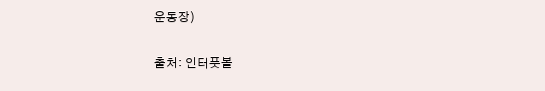운동장)

출처: 인터풋볼